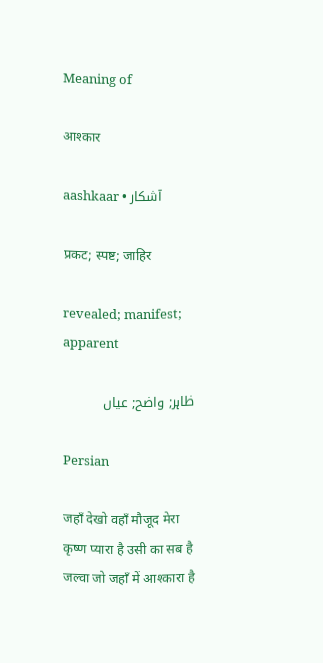Meaning of

आश्कार

aashkaar • آشکار

प्रकट; स्पष्ट; जाहिर

revealed; manifest; apparent

ظاہر; واضح; عیاں

Persian

जहाँ देखो वहाँ मौजूद मेरा कृष्ण प्यारा है उसी का सब है जल्वा जो जहाँ में आश्कारा है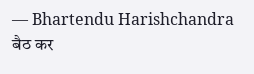— Bhartendu Harishchandra
बैठ कर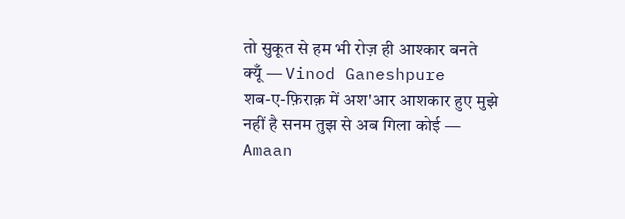तो सुकूत से हम भी रोज़ ही आश्कार बनते क्यूँ — Vinod Ganeshpure
शब-ए-फ़िराक़ में अश'आर आशकार हुए मुझे नहीं है सनम तुझ से अब गिला कोई — Amaan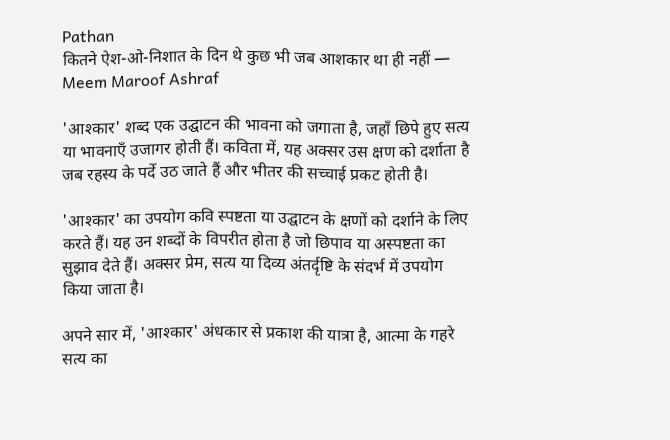Pathan
कितने ऐश-ओ-निशात के दिन थे कुछ भी जब आशकार था ही नहीं — Meem Maroof Ashraf

'आश्कार' शब्द एक उद्घाटन की भावना को जगाता है, जहाँ छिपे हुए सत्य या भावनाएँ उजागर होती हैं। कविता में, यह अक्सर उस क्षण को दर्शाता है जब रहस्य के पर्दे उठ जाते हैं और भीतर की सच्चाई प्रकट होती है।

'आश्कार' का उपयोग कवि स्पष्टता या उद्घाटन के क्षणों को दर्शाने के लिए करते हैं। यह उन शब्दों के विपरीत होता है जो छिपाव या अस्पष्टता का सुझाव देते हैं। अक्सर प्रेम, सत्य या दिव्य अंतर्दृष्टि के संदर्भ में उपयोग किया जाता है।

अपने सार में, 'आश्कार' अंधकार से प्रकाश की यात्रा है, आत्मा के गहरे सत्य का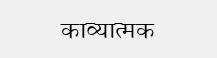काव्यात्मक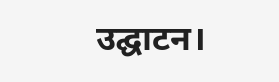उद्घाटन।